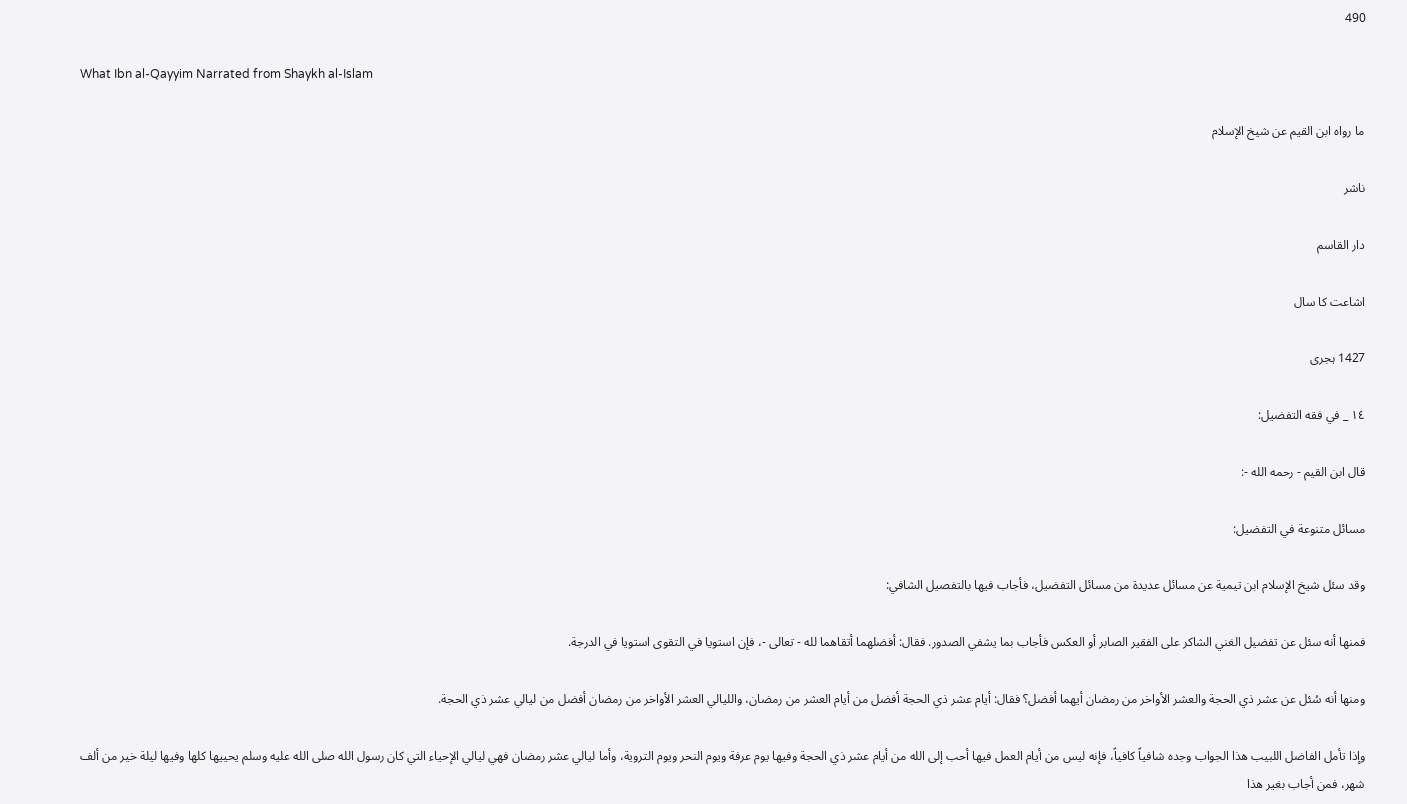490

What Ibn al-Qayyim Narrated from Shaykh al-Islam

ما رواه ابن القيم عن شيخ الإسلام

ناشر

دار القاسم

اشاعت کا سال

1427 ہجری

١٤ _ في فقه التفضيل:

قال ابن القيم - رحمه الله -:

مسائل متنوعة في التفضيل:

وقد سئل شيخ الإسلام ابن تيمية عن مسائل عديدة من مسائل التفضيل، فأجاب فيها بالتفصيل الشافي:

فمنها أنه سئل عن تفضيل الغني الشاكر على الفقير الصابر أو العكس فأجاب بما يشفي الصدور. فقال: أفضلهما أتقاهما لله - تعالى -، فإن استويا في التقوى استويا في الدرجة.

ومنها أنه سُئل عن عشر ذي الحجة والعشر الأواخر من رمضان أيهما أفضل؟ فقال: أيام عشر ذي الحجة أفضل من أيام العشر من رمضان، والليالي العشر الأواخر من رمضان أفضل من ليالي عشر ذي الحجة.

وإذا تأمل الفاضل اللبيب هذا الجواب وجده شافياً كافياً، فإنه ليس من أيام العمل فيها أحب إلى الله من أيام عشر ذي الحجة وفيها يوم عرفة ويوم النحر ويوم التروية، وأما ليالي عشر رمضان فهي ليالي الإحياء التي كان رسول الله صلى الله عليه وسلم يحييها كلها وفيها ليلة خير من ألف شهر، فمن أجاب بغير هذا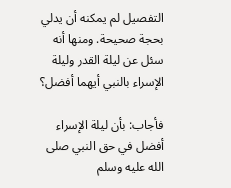التفصيل لم يمكنه أن يدلي بحجة صحيحة. ومنها أنه سئل عن ليلة القدر وليلة الإسراء بالنبي أيهما أفضل؟

فأجاب: بأن ليلة الإسراء أفضل في حق النبي صلى الله عليه وسلم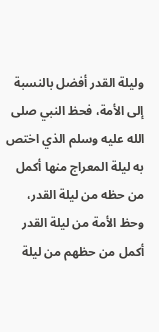وليلة القدر أفضل بالنسبة إلى الأمة، فحظ النبي صلى الله عليه وسلم الذي اختص به ليلة المعراج منها أكمل من حظه من ليلة القدر، وحظ الأمة من ليلة القدر أكمل من حظهم من ليلة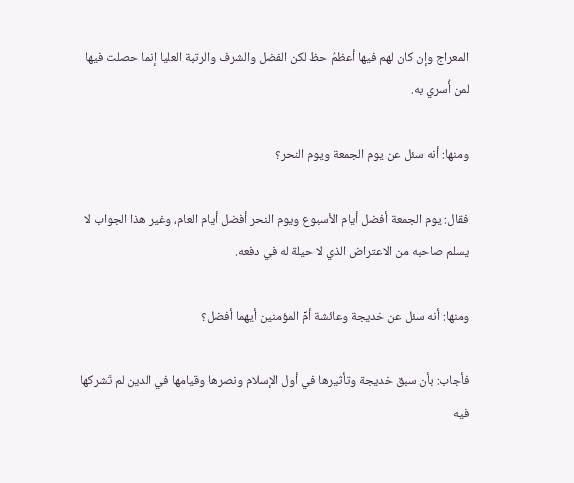المعراج وإن كان لهم فيها أعظمُ حظ لكن الفضل والشرف والرتبة العليا إنما حصلت فيها لمن أُسري به.

ومنها: أنه سئل عن يوم الجمعة ويوم النحر؟

فقال: يوم الجمعة أفضل أيام الأسبوع ويوم النحر أفضل أيام العام، وغير هذا الجواب لا يسلم صاحبه من الاعتراض الذي لا حيلة له في دفعه.

ومنها: أنه سئل عن خديجة وعائشة أمِّ المؤمنين أيهما أفضل؟

فأجاب: بأن سبق خديجة وتأثيرها في أول الإسلام ونصرها وقيامها في الدين لم تَشركها فيه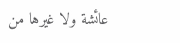عائشة ولا غيرها من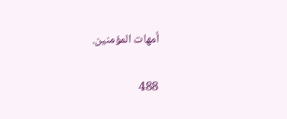أمهات المؤمنين.

488